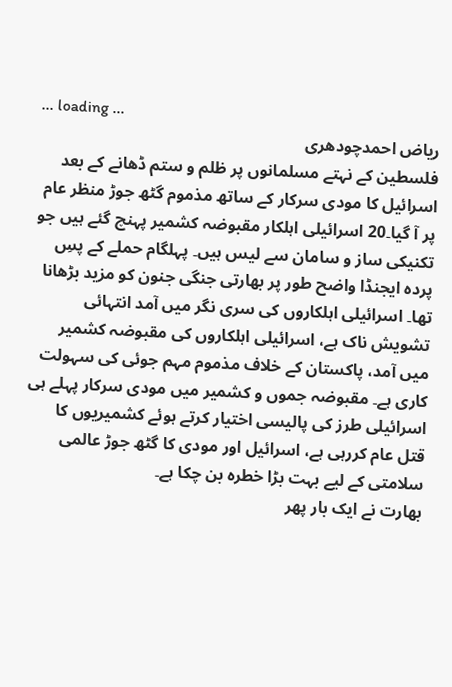... loading ...
ریاض احمدچودھری
فلسطین کے نہتے مسلمانوں پر ظلم و ستم ڈھانے کے بعد اسرائیل کا مودی سرکار کے ساتھ مذموم گٹھ جوڑ منظر عام پر آ گیا۔20 اسرائیلی اہلکار مقبوضہ کشمیر پہنچ گئے ہیں جو تکنیکی ساز و سامان سے لیس ہیں۔ پہلگام حملے کے پسِ پردہ ایجنڈا واضح طور پر بھارتی جنگی جنون کو مزید بڑھانا تھا۔ اسرائیلی اہلکاروں کی سری نگر میں آمد انتہائی تشویش ناک ہے، اسرائیلی اہلکاروں کی مقبوضہ کشمیر میں آمد، پاکستان کے خلاف مذموم مہم جوئی کی سہولت کاری ہے۔ مقبوضہ جموں و کشمیر میں مودی سرکار پہلے ہی اسرائیلی طرز کی پالیسی اختیار کرتے ہوئے کشمیریوں کا قتل عام کررہی ہے، اسرائیل اور مودی کا گٹھ جوڑ عالمی سلامتی کے لیے بہت بڑا خطرہ بن چکا ہے۔
بھارت نے ایک بار پھر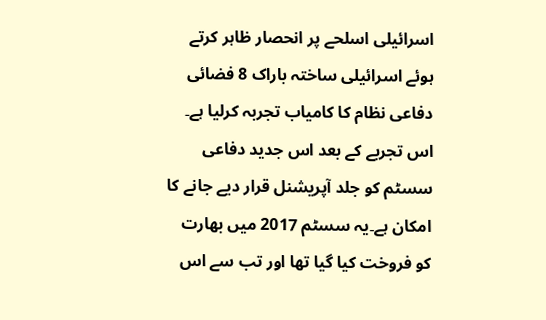اسرائیلی اسلحے پر انحصار ظاہر کرتے ہوئے اسرائیلی ساختہ باراک 8 فضائی دفاعی نظام کا کامیاب تجربہ کرلیا ہے۔ اس تجربے کے بعد اس جدید دفاعی سسٹم کو جلد آپریشنل قرار دیے جانے کا امکان ہے۔یہ سسٹم 2017 میں بھارت کو فروخت کیا گیا تھا اور تب سے اس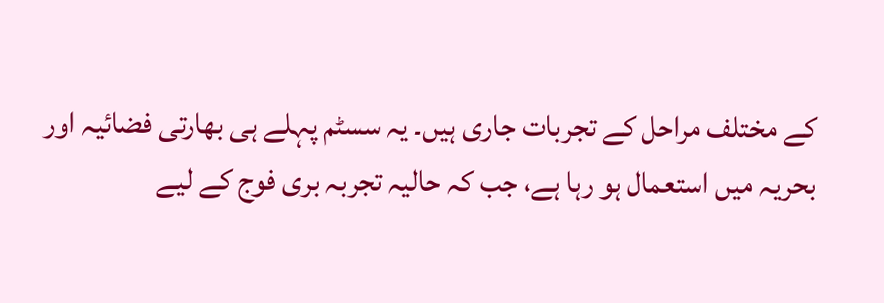کے مختلف مراحل کے تجربات جاری ہیں۔ یہ سسٹم پہلے ہی بھارتی فضائیہ اور بحریہ میں استعمال ہو رہا ہے، جب کہ حالیہ تجربہ بری فوج کے لیے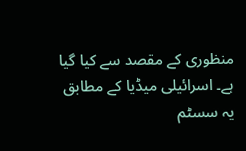منظوری کے مقصد سے کیا گیا ہے۔ اسرائیلی میڈیا کے مطابق یہ سسٹم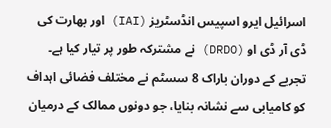اسرائیل ایرو اسپیس انڈسٹریز (IAI) اور بھارت کی ڈی آر ڈی او (DRDO) نے مشترکہ طور پر تیار کیا ہے۔ تجربے کے دوران باراک 8 سسٹم نے مختلف فضائی اہداف کو کامیابی سے نشانہ بنایا، جو دونوں ممالک کے درمیان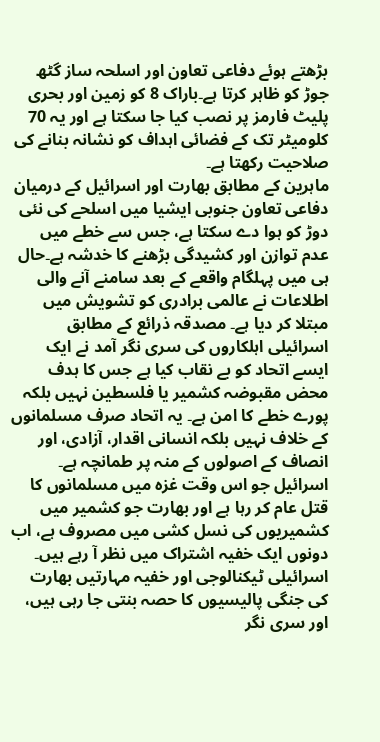بڑھتے ہوئے دفاعی تعاون اور اسلحہ ساز گٹھ جوڑ کو ظاہر کرتا ہے۔باراک 8 کو زمین اور بحری پلیٹ فارمز پر نصب کیا جا سکتا ہے اور یہ 70 کلومیٹر تک کے فضائی اہداف کو نشانہ بنانے کی صلاحیت رکھتا ہے۔
ماہرین کے مطابق بھارت اور اسرائیل کے درمیان دفاعی تعاون جنوبی ایشیا میں اسلحے کی نئی دوڑ کو ہوا دے سکتا ہے، جس سے خطے میں عدم توازن اور کشیدگی بڑھنے کا خدشہ ہے۔حال ہی میں پہلگام واقعے کے بعد سامنے آنے والی اطلاعات نے عالمی برادری کو تشویش میں مبتلا کر دیا ہے۔ مصدقہ ذرائع کے مطابق اسرائیلی اہلکاروں کی سری نگر آمد نے ایک ایسے اتحاد کو بے نقاب کیا ہے جس کا ہدف محض مقبوضہ کشمیر یا فلسطین نہیں بلکہ پورے خطے کا امن ہے۔ یہ اتحاد صرف مسلمانوں کے خلاف نہیں بلکہ انسانی اقدار، آزادی، اور انصاف کے اصولوں کے منہ پر طمانچہ ہے۔ اسرائیل جو اس وقت غزہ میں مسلمانوں کا قتل عام کر رہا ہے اور بھارت جو کشمیر میں کشمیریوں کی نسل کشی میں مصروف ہے، اب دونوں ایک خفیہ اشتراک میں نظر آ رہے ہیں۔ اسرائیلی ٹیکنالوجی اور خفیہ مہارتیں بھارت کی جنگی پالیسیوں کا حصہ بنتی جا رہی ہیں، اور سری نگر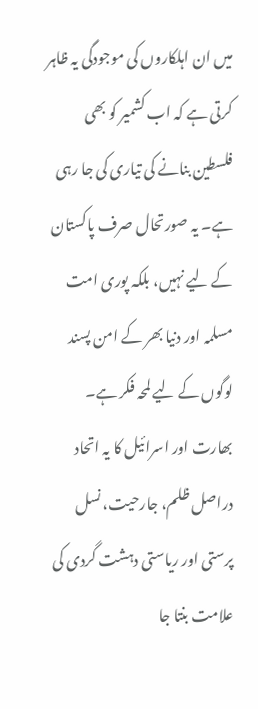میں ان اہلکاروں کی موجودگی یہ ظاہر کرتی ہے کہ اب کشمیر کو بھی فلسطین بنانے کی تیاری کی جا رہی ہے۔ یہ صورتحال صرف پاکستان کے لیے نہیں، بلکہ پوری امت مسلمہ اور دنیا بھر کے امن پسند لوگوں کے لیے لمحہ فکر ہے۔ بھارت اور اسرائیل کا یہ اتحاد دراصل ظلم، جارحیت، نسل پرستی اور ریاستی دہشت گردی کی علامت بنتا جا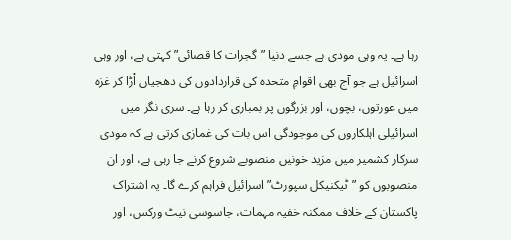رہا ہے۔ یہ وہی مودی ہے جسے دنیا ”گجرات کا قصائی” کہتی ہے، اور وہی اسرائیل ہے جو آج بھی اقوامِ متحدہ کی قراردادوں کی دھجیاں اْڑا کر غزہ میں عورتوں، بچوں، اور بزرگوں پر بمباری کر رہا ہے۔ سری نگر میں اسرائیلی اہلکاروں کی موجودگی اس بات کی غمازی کرتی ہے کہ مودی سرکار کشمیر میں مزید خونیں منصوبے شروع کرنے جا رہی ہے، اور ان منصوبوں کو ”ٹیکنیکل سپورٹ” اسرائیل فراہم کرے گا۔ یہ اشتراک پاکستان کے خلاف ممکنہ خفیہ مہمات، جاسوسی نیٹ ورکس، اور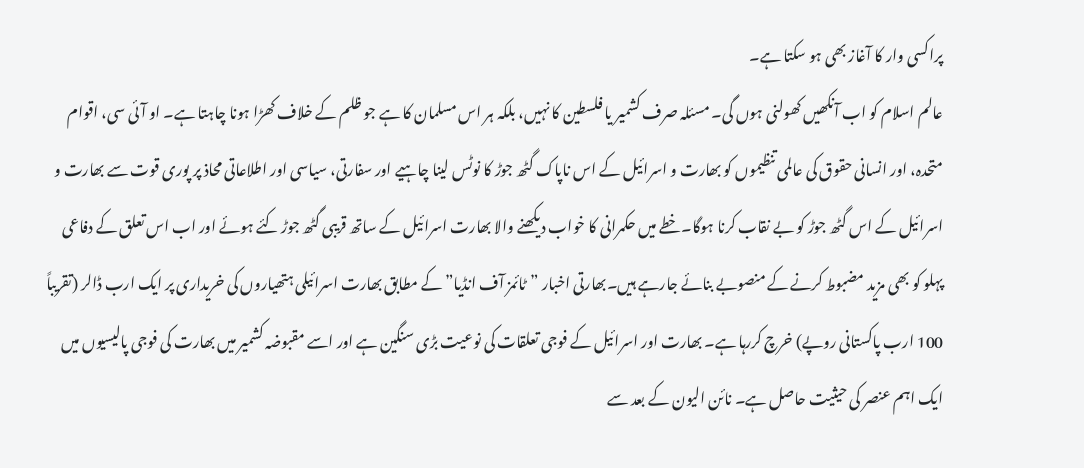پراکسی وار کا آغاز بھی ہو سکتا ہے۔
عالم اسلام کو اب آنکھیں کھولنی ہوں گی۔ مسئلہ صرف کشمیر یا فلسطین کا نہیں، بلکہ ہر اس مسلمان کا ہے جو ظلم کے خلاف کھڑا ہونا چاہتا ہے۔ او آئی سی، اقوام متحدہ، اور انسانی حقوق کی عالمی تنظیموں کو بھارت و اسرائیل کے اس ناپاک گٹھ جوڑ کا نوٹس لینا چاہیے اور سفارتی، سیاسی اور اطلاعاتی محاذ پر پوری قوت سے بھارت و اسرائیل کے اس گٹھ جوڑ کو بے نقاب کرنا ہوگا۔خطے میں حکمرانی کا خواب دیکھنے والا بھارت اسرائیل کے ساتھ قریبی گٹھ جوڑ کئے ہوئے اور اب اس تعلق کے دفاعی پہلو کو بھی مزید مضبوط کرنے کے منصوبے بنائے جارہے ہیں۔بھارتی اخبار ”ٹائمز آف انڈیا” کے مطابق بھارت اسرائیلی ہتھیاروں کی خریداری پر ایک ارب ڈالر (تقریباً 100 ارب پاکستانی روپے) خرچ کررہا ہے۔ بھارت اور اسرائیل کے فوجی تعلقات کی نوعیت بڑی سنگین ہے اور اسے مقبوضہ کشمیر میں بھارت کی فوجی پالیسیوں میں ایک اہم عنصر کی حیثیت حاصل ہے۔ نائن الیون کے بعد سے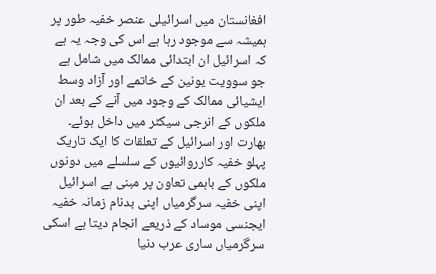افغانستان میں اسرائیلی عنصر خفیہ طور پر ہمیشہ سے موجود رہا ہے اس کی وجہ یہ ہے کہ اسرائیل ان ابتدائی ممالک میں شامل ہے جو سوویت یونین کے خاتمے اور آزاد وسط ایشیائی ممالک کے وجود میں آنے کے بعد ان ملکوں کے انرجی سیکٹر میں داخل ہوئے۔
بھارت اور اسرائیل کے تعلقات کا ایک تاریک پہلو خفیہ کارروائیوں کے سلسلے میں دونوں ملکوں کے باہمی تعاون پر مبنی ہے اسرائیل اپنی خفیہ سرگرمیاں اپنی بدنام زمانہ خفیہ ایجنسی موساد کے ذریعے انجام دیتا ہے اسکی سرگرمیاں ساری عرب دنیا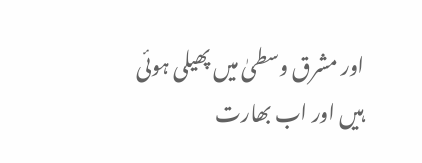اور مشرق وسطیٰ میں پھیلی ہوئی ہیں اور اب بھارت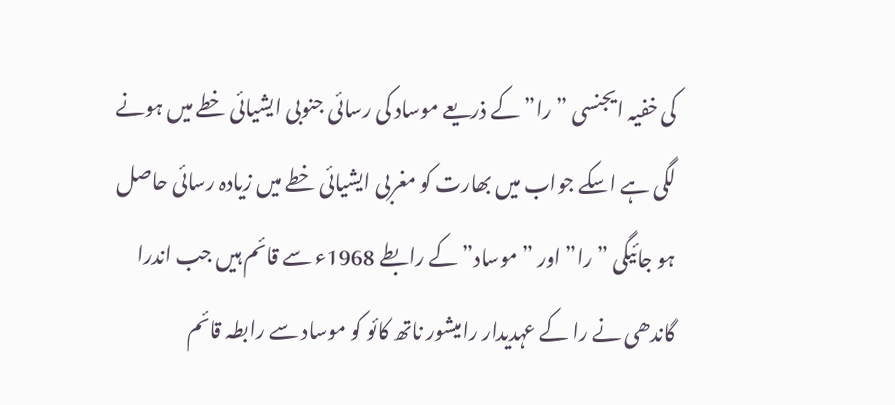کی خفیہ ایجنسی ”را” کے ذریعے موساد کی رسائی جنوبی ایشیائی خطے میں ہونے لگی ہے اسکے جواب میں بھارت کو مغربی ایشیائی خطے میں زیادہ رسائی حاصل ہو جائیگی ”را” اور ”موساد” کے رابطے 1968ء سے قائم ہیں جب اندرا گاندھی نے را کے عہدیدار رامیشور ناتھ کائو کو موساد سے رابطہ قائم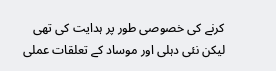کرنے کی خصوصی طور پر ہدایت کی تھی لیکن نئی دہلی اور موساد کے تعلقات عملی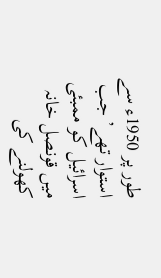طور پر 1950ء سے استوار تھے’ جب اسرائیل کو ممبئی میں قونصل خانہ کھولنے کی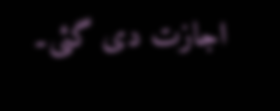اجازت دی گئی۔